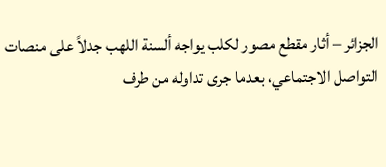الجزائر – أثار مقطع مصور لكلب يواجه ألسنة اللهب جدلاً على منصات التواصل الاجتماعي، بعدما جرى تداوله من طرف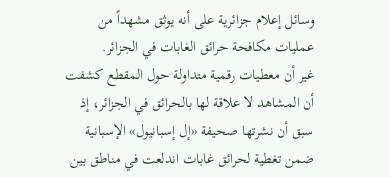وسائل إعلام جزائرية على أنه يوثق مشهداً من عمليات مكافحة حرائق الغابات في الجزائر.
غير أن معطيات رقمية متداولة حول المقطع كشفت أن المشاهد لا علاقة لها بالحرائق في الجزائر، إذ سبق أن نشرتها صحيفة «إل إسبانيول» الإسبانية ضمن تغطية لحرائق غابات اندلعت في مناطق بين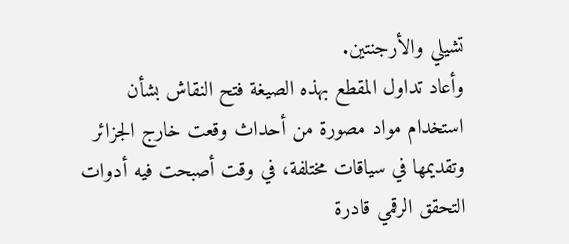تشيلي والأرجنتين.
وأعاد تداول المقطع بهذه الصيغة فتح النقاش بشأن استخدام مواد مصورة من أحداث وقعت خارج الجزائر وتقديمها في سياقات مختلفة، في وقت أصبحت فيه أدوات التحقق الرقمي قادرة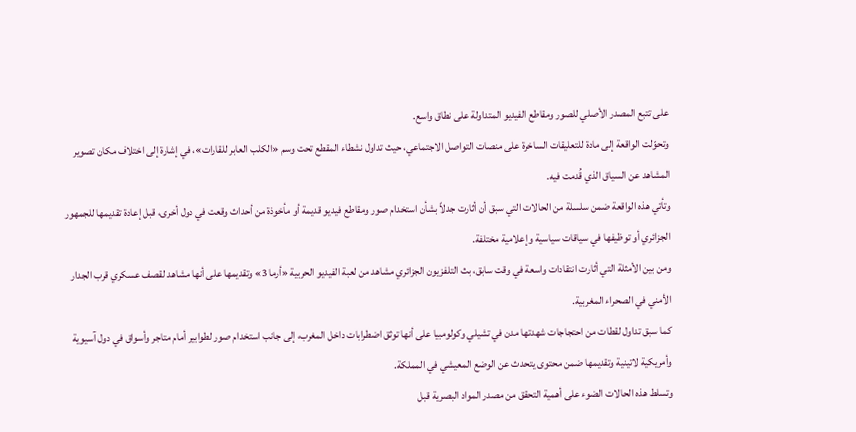على تتبع المصدر الأصلي للصور ومقاطع الفيديو المتداولة على نطاق واسع.
وتحوّلت الواقعة إلى مادة للتعليقات الساخرة على منصات التواصل الاجتماعي، حيث تداول نشطاء المقطع تحت وسم «الكلب العابر للقارات»، في إشارة إلى اختلاف مكان تصوير المشاهد عن السياق الذي قُدمت فيه.
وتأتي هذه الواقعة ضمن سلسلة من الحالات التي سبق أن أثارت جدلاً بشأن استخدام صور ومقاطع فيديو قديمة أو مأخوذة من أحداث وقعت في دول أخرى، قبل إعادة تقديمها للجمهور الجزائري أو توظيفها في سياقات سياسية وإعلامية مختلفة.
ومن بين الأمثلة التي أثارت انتقادات واسعة في وقت سابق، بث التلفزيون الجزائري مشاهد من لعبة الفيديو الحربية «أرما 3» وتقديمها على أنها مشاهد لقصف عسكري قرب الجدار الأمني في الصحراء المغربية.
كما سبق تداول لقطات من احتجاجات شهدتها مدن في تشيلي وكولومبيا على أنها توثق اضطرابات داخل المغرب، إلى جانب استخدام صور لطوابير أمام متاجر وأسواق في دول آسيوية وأمريكية لاتينية وتقديمها ضمن محتوى يتحدث عن الوضع المعيشي في المملكة.
وتسلط هذه الحالات الضوء على أهمية التحقق من مصدر المواد البصرية قبل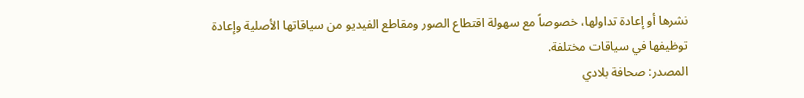نشرها أو إعادة تداولها، خصوصاً مع سهولة اقتطاع الصور ومقاطع الفيديو من سياقاتها الأصلية وإعادة توظيفها في سياقات مختلفة.
المصدر: صحافة بلادي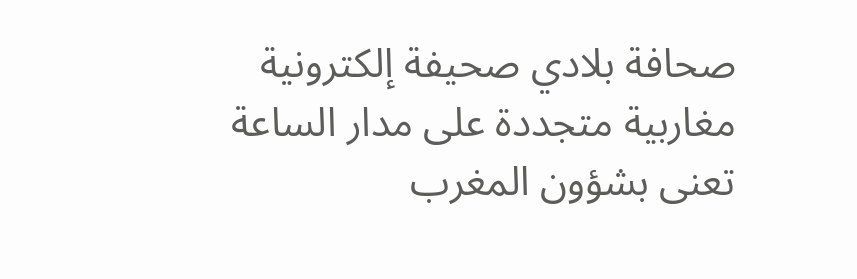صحافة بلادي صحيفة إلكترونية مغاربية متجددة على مدار الساعة تعنى بشؤون المغرب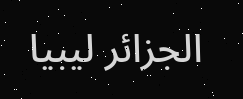الجزائر ليبيا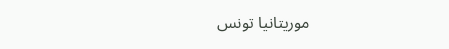موريتانيا تونس